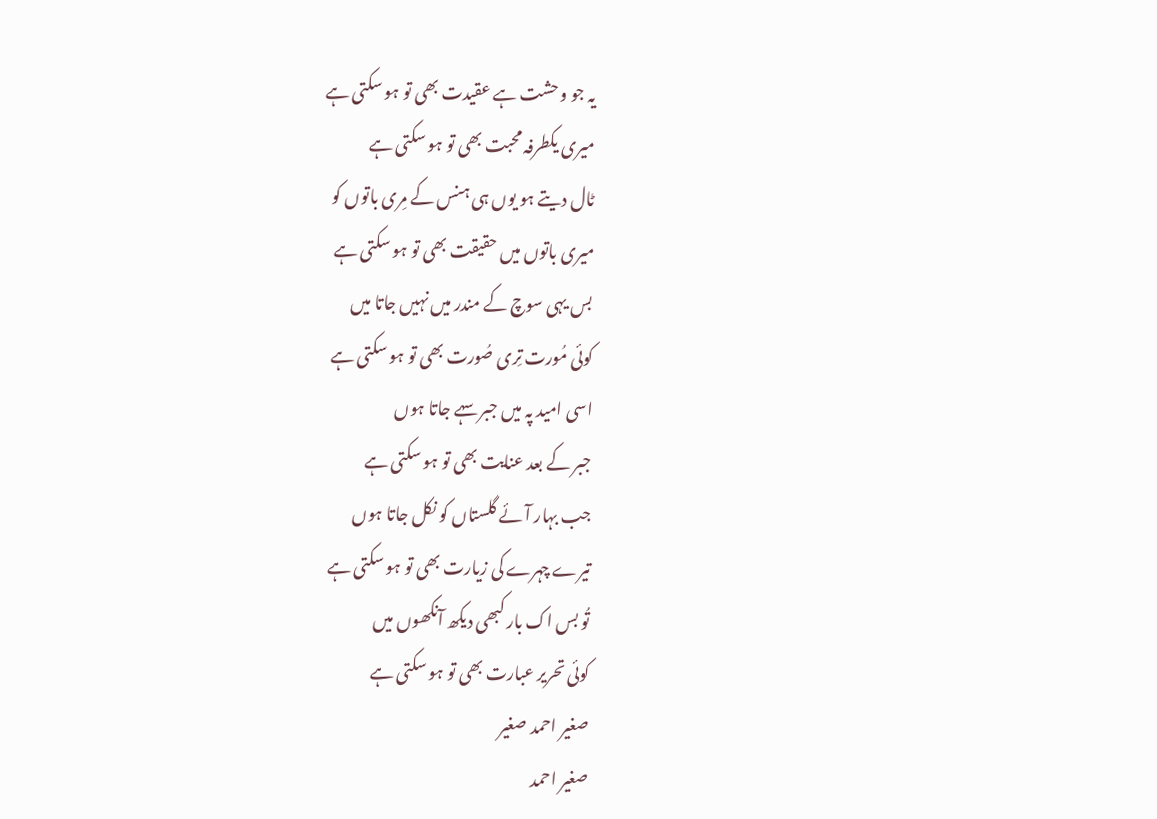یہ جو وحشت ہے عقیدت بھی تو ہو سکتی ہے
میری یکطرفہ محبت بھی تو ہو سکتی ہے
ٹال دیتے ہو یوں ہی ہنس کے مِری باتوں کو
میری باتوں میں حقیقت بھی تو ہو سکتی ہے
بس یہی سوچ کے مندر میں نہیں جاتا میں
کوئی مُورت تِری صُورت بھی تو ہو سکتی ہے
اسی امید پہ میں جبر سہے جاتا ہوں
جبر کے بعد عنایت بھی تو ہو سکتی ہے
جب بہار آئے گلستاں کو نکل جاتا ہوں
تیرے چہرے کی زیارت بھی تو ہو سکتی ہے
تُو بس اک بار کبھی دیکھ آنکھوں میں
کوئی تحریر عبارت بھی تو ہو سکتی ہے
صغیر احمد صغیر
صغیر احمد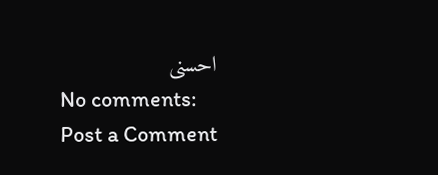احسنی
No comments:
Post a Comment